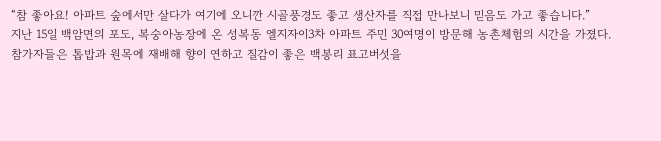“참 좋아요! 아파트 숲에서만 살다가 여기에 오니깐 시골풍경도 좋고 생산자를 직접 만나보니 믿음도 가고 좋습니다.”
지난 15일 백암면의 포도, 복숭아농장에 온 성복동 엘지자이3차 아파트 주민 30여명이 방문해 농촌체험의 시간을 가졌다.
참가자들은 톱밥과 원목에 재배해 향이 연하고 질감이 좋은 백봉리 표고버섯을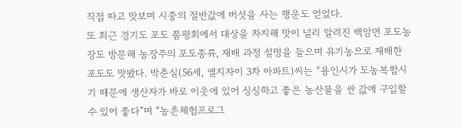직접 따고 맛보며 시중의 절반값에 버섯을 사는 행운도 얻었다.
또 최근 경기도 포도 품평회에서 대상을 차지해 맛이 널리 알려진 백암면 포도농장도 방문해 농장주의 포도종류, 재배 과정 설명을 들으며 유기농으로 재배한 포도도 맛봤다. 박춘실(56세, 엘지자이 3차 아파트)씨는 “용인시가 도농복합시기 때문에 생산자가 바로 이웃에 있어 싱싱하고 좋은 농산물을 싼 값에 구입할 수 있어 좋다”며 “농촌체험프로그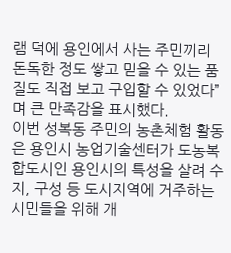램 덕에 용인에서 사는 주민끼리 돈독한 정도 쌓고 믿을 수 있는 품질도 직접 보고 구입할 수 있었다”며 큰 만족감을 표시했다.
이번 성복동 주민의 농촌체험 활동은 용인시 농업기술센터가 도농복합도시인 용인시의 특성을 살려 수지, 구성 등 도시지역에 거주하는 시민들을 위해 개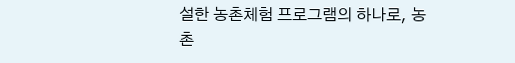설한 농촌체험 프로그램의 하나로, 농촌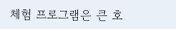체험 프로그램은 큰 호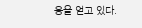응을 얻고 있다.